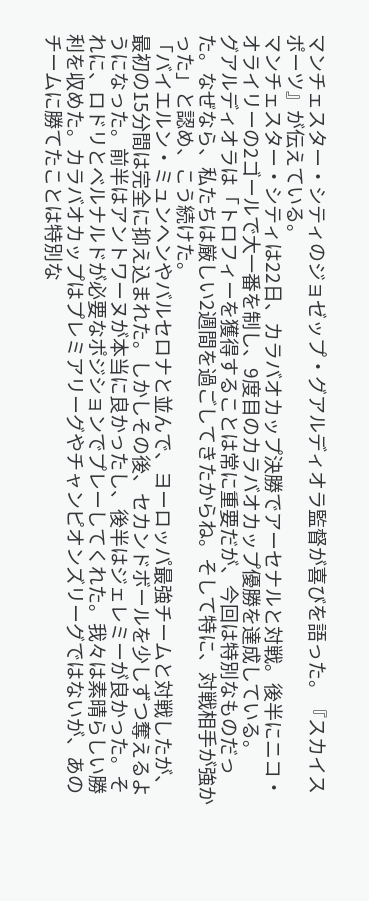マンチェスター・シティのジョゼップ・グアルディオラ監督が喜びを語った。『スカイスポーツ』が伝えている。
マンチェスター・シティは22日、カラバオカップ決勝でアーセナルと対戦。後半にニコ・オライリーの2ゴールで大一番を制し、9度目のカラバオカップ優勝を達成している。
グアルディオラは「トロフィーを獲得することは常に重要だが、今回は特別なものだった。なぜなら、私たちは厳しい2週間を過ごしてきたからね。そして特に、対戦相手が強かった」と認め、こう続けた。
「バイエルン・ミュンヘンやバルセロナと並んで、ヨーロッパ最強チームと対戦したが、最初の15分間は完全に抑え込まれた。しかしその後、セカンドボールを少しずつ奪えるようになった。前半はアントワーヌが本当に良かったし、後半はジェレミーが良かった。それに、ロドリとベルナルドが必要なポジションでプレーしてくれた。我々は素晴らしい勝利を収めた。カラバオカップはプレミアリーグやチャンピオンズリーグではないが、あのチームに勝てたことは特別な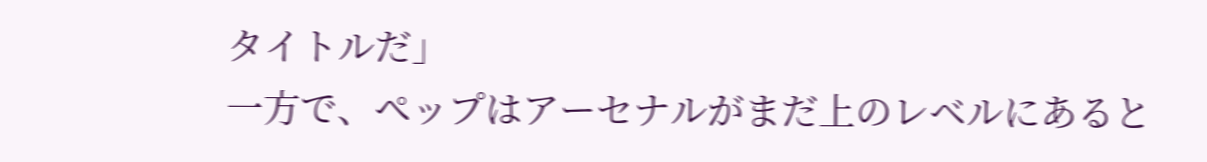タイトルだ」
一方で、ペップはアーセナルがまだ上のレベルにあると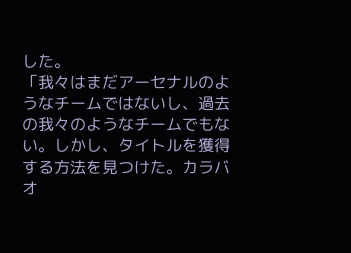した。
「我々はまだアーセナルのようなチームではないし、過去の我々のようなチームでもない。しかし、タイトルを獲得する方法を見つけた。カラバオ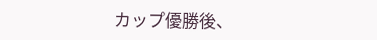カップ優勝後、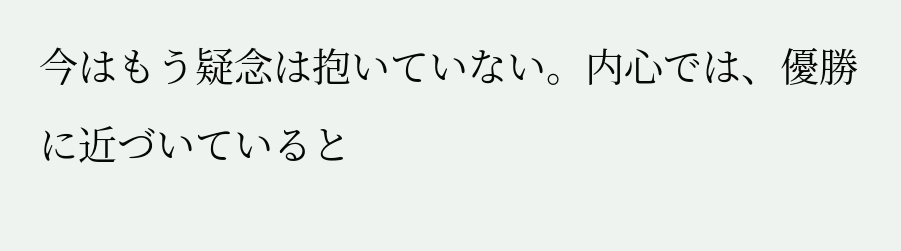今はもう疑念は抱いていない。内心では、優勝に近づいていると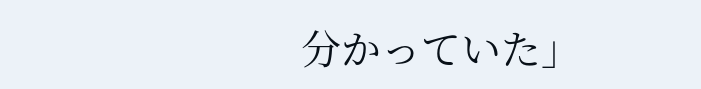分かっていた」